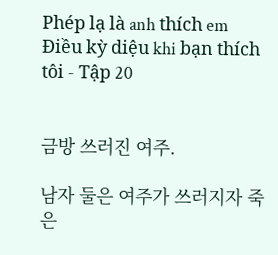Phép lạ là anh thích em
Điều kỳ diệu khi bạn thích tôi - Tập 20


금방 쓰러진 여주.

남자 둘은 여주가 쓰러지자 죽은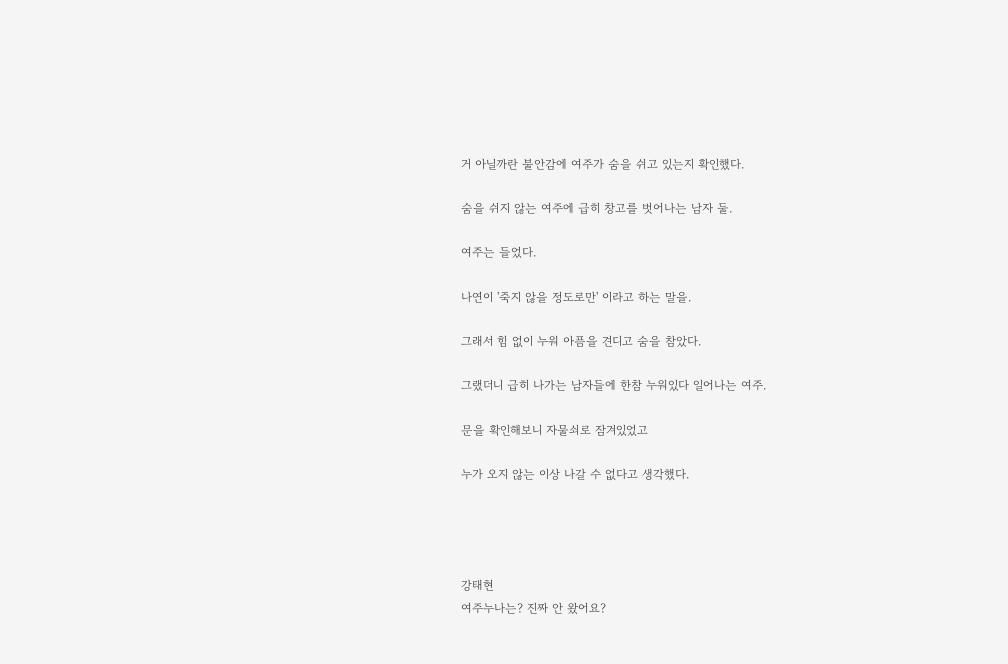거 아닐까란 불안감에 여주가 숨을 쉬고 있는지 확인했다.

숨을 쉬지 않는 여주에 급히 창고를 벗어나는 남자 둘.

여주는 들었다.

나연이 '죽지 않을 정도로만' 이라고 하는 말을.

그래서 힘 없이 누워 아픔을 견디고 숨을 참았다.

그랬더니 급히 나가는 남자들에 한참 누워있다 일어나는 여주.

문을 확인해보니 자물쇠로 잠겨있었고

누가 오지 않는 이상 나갈 수 없다고 생각했다.




강태현
여주누나는? 진짜 안 왔어요?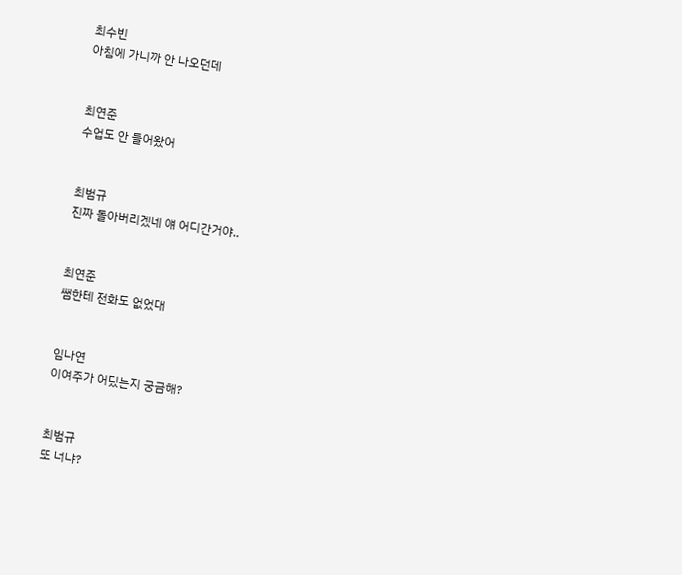최수빈
아침에 가니까 안 나오던데


최연준
수업도 안 들어왔어


최범규
진짜 돌아버리겠네 얘 어디간거야..


최연준
쌤한테 전화도 없었대


임나연
이여주가 어딨는지 궁금해?


최범규
또 너냐?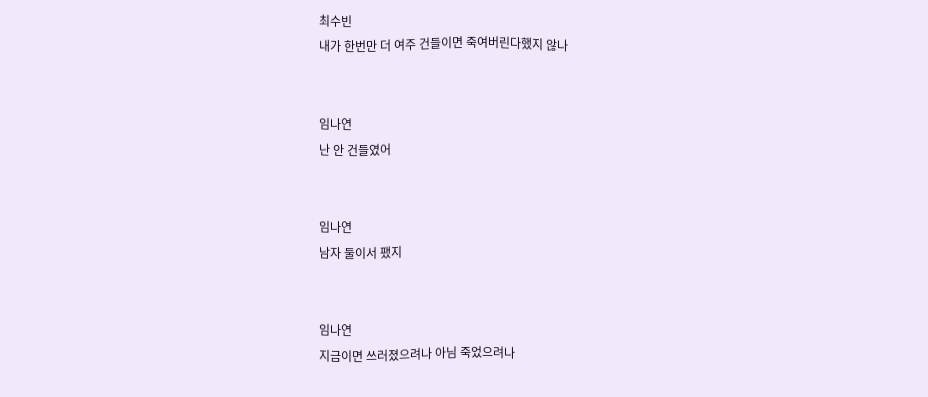최수빈
내가 한번만 더 여주 건들이면 죽여버린다했지 않나


임나연
난 안 건들였어


임나연
남자 둘이서 팼지


임나연
지금이면 쓰러졌으려나 아님 죽었으려나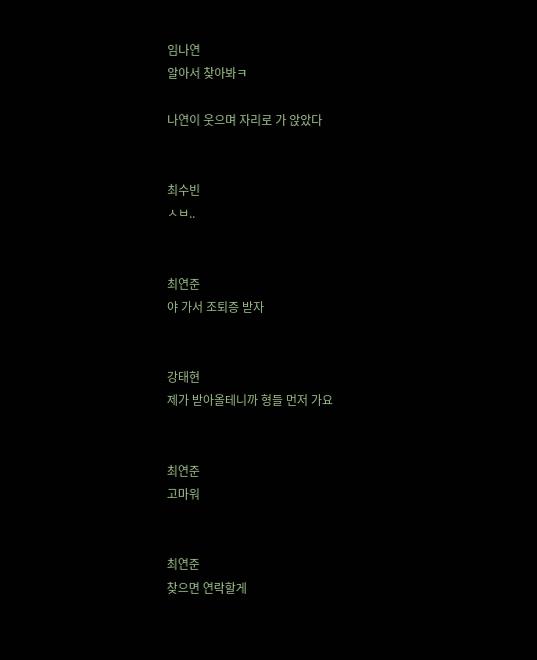임나연
알아서 찾아봐ㅋ

나연이 웃으며 자리로 가 앉았다


최수빈
ㅅㅂ..


최연준
야 가서 조퇴증 받자


강태현
제가 받아올테니까 형들 먼저 가요


최연준
고마워


최연준
찾으면 연락할게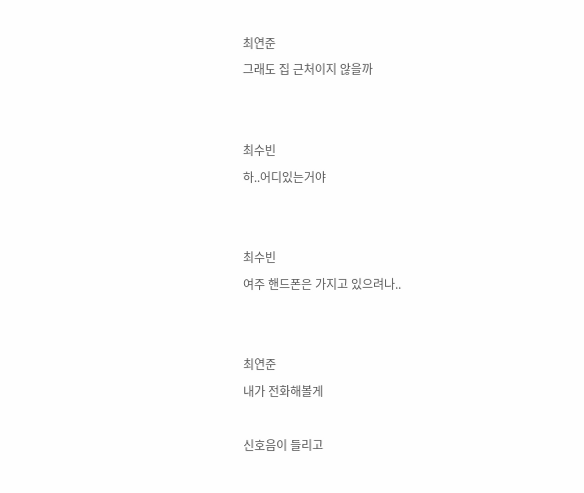최연준
그래도 집 근처이지 않을까


최수빈
하..어디있는거야


최수빈
여주 핸드폰은 가지고 있으려나..


최연준
내가 전화해볼게

신호음이 들리고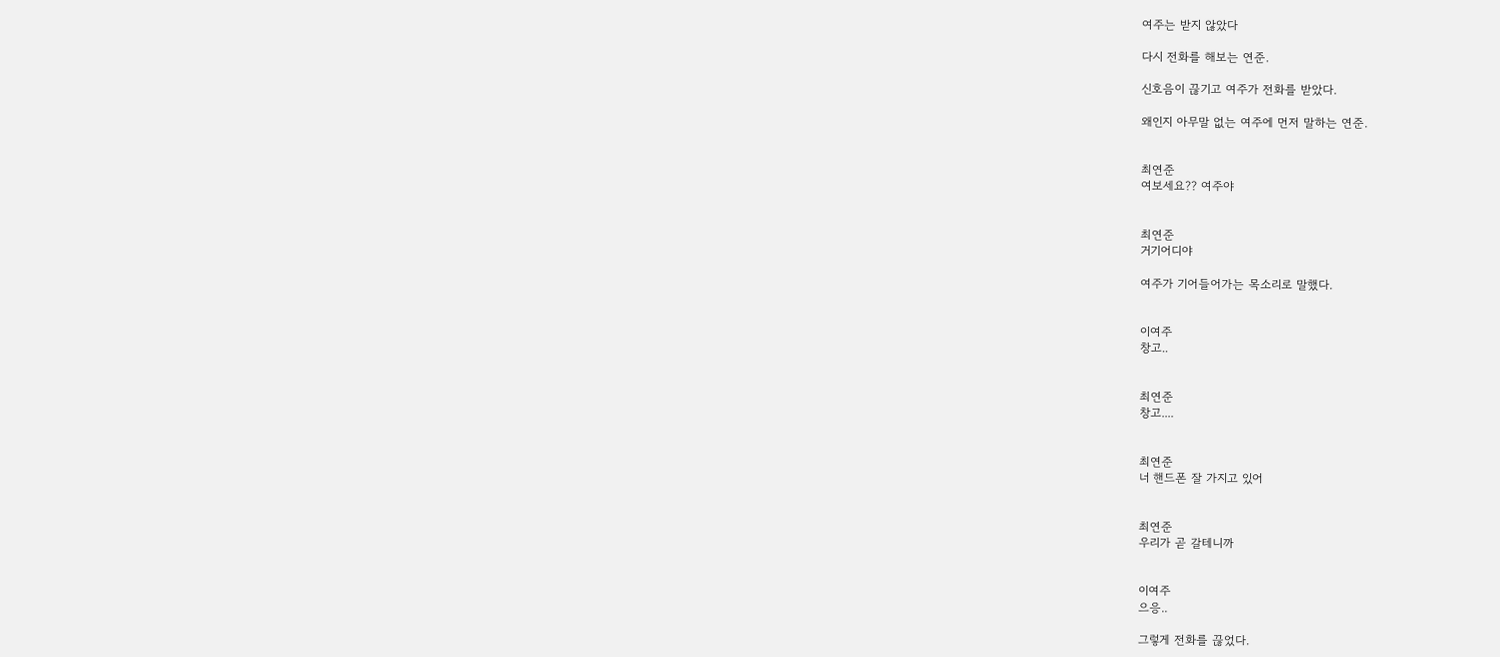여주는 받지 않았다

다시 전화를 해보는 연준.

신호음이 끊기고 여주가 전화를 받았다.

왜인지 아무말 없는 여주에 먼저 말하는 연준.


최연준
여보세요?? 여주야


최연준
거기어디야

여주가 기어들어가는 목소리로 말했다.


이여주
창고..


최연준
창고....


최연준
너 핸드폰 잘 가지고 있어


최연준
우리가 곧 갈테니까


이여주
으응..

그렇게 전화를 끊었다.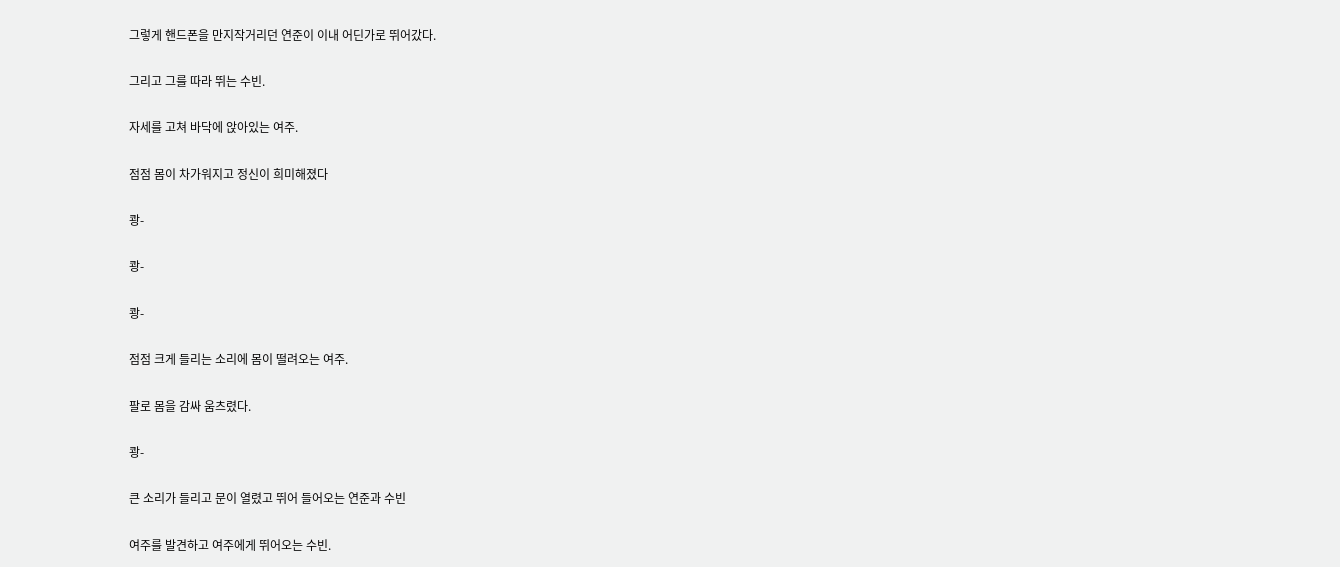그렇게 핸드폰을 만지작거리던 연준이 이내 어딘가로 뛰어갔다.

그리고 그를 따라 뛰는 수빈.

자세를 고쳐 바닥에 앉아있는 여주.

점점 몸이 차가워지고 정신이 희미해졌다

쾅-

쾅-

쾅-

점점 크게 들리는 소리에 몸이 떨려오는 여주.

팔로 몸을 감싸 움츠렸다.

쾅-

큰 소리가 들리고 문이 열렸고 뛰어 들어오는 연준과 수빈

여주를 발견하고 여주에게 뛰어오는 수빈.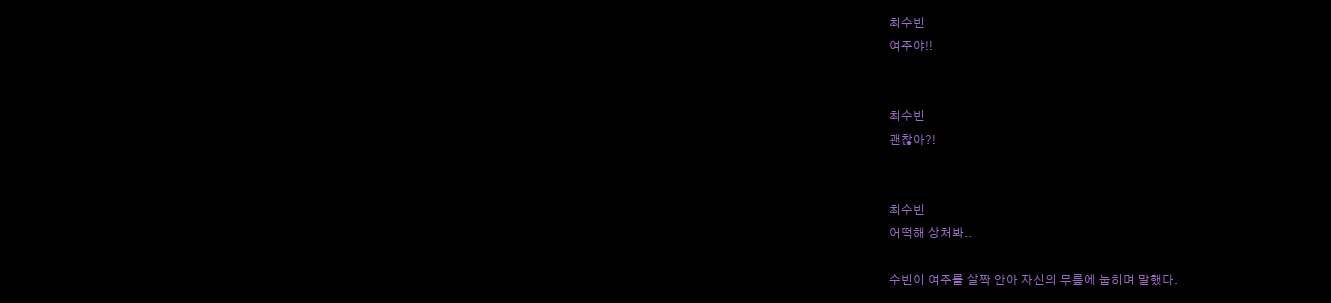최수빈
여주야!!


최수빈
괜찮아?!


최수빈
어떡해 상처봐..

수빈이 여주를 살짝 안아 자신의 무릎에 눕히며 말했다.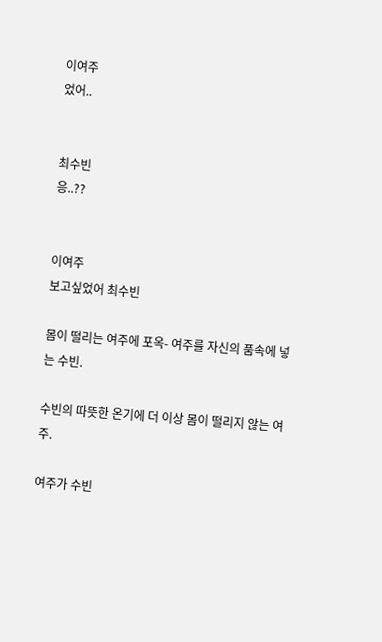이여주
었어..


최수빈
응..??


이여주
보고싶었어 최수빈

몸이 떨리는 여주에 포옥- 여주를 자신의 품속에 넣는 수빈.

수빈의 따뜻한 온기에 더 이상 몸이 떨리지 않는 여주.

여주가 수빈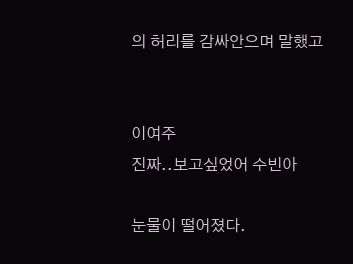의 허리를 감싸안으며 말했고


이여주
진짜..보고싶었어 수빈아

눈물이 떨어졌다.